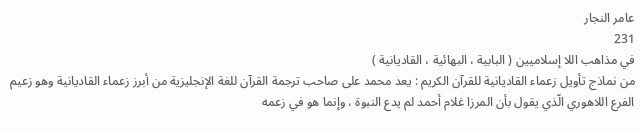عامر النجار
231
في مذاهب اللا إسلاميين ( البابية ، البهائية ، القاديانية )
من نماذج تأويل زعماء القاديانية للقرآن الكريم : يعد محمد على صاحب ترجمة القرآن للغة الإنجليزية من أبرز زعماء القاديانية وهو زعيم الفرع اللاهوري الّذي يقول بأن المرزا غلام أحمد لم يدع النبوة ، وإنما هو في زعمه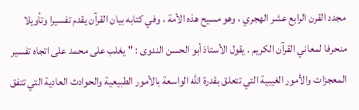مجدد القرن الرابع عشر الهجري ، وهو مسيح هذه الأمة ، وفي كتابه بيان القرآن يقدم تفسيرا وتأويلا منحرفا لمعاني القرآن الكريم . يقول الأستاذ أبو الحسن الندوى : " يغلب على محمد على اتجاه تفسير المعجزات والأمور الغيبية التي تتعلق بقدرة اللّه الواسعة بالأمور الطبيعية والحوادث العادية التي تتفق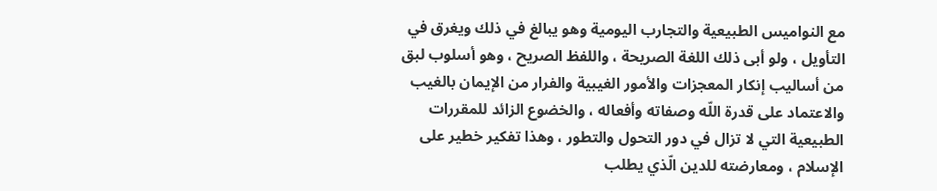مع النواميس الطبيعية والتجارب اليومية وهو يبالغ في ذلك ويغرق في التأويل ، ولو أبى ذلك اللغة الصريحة ، واللفظ الصريح ، وهو أسلوب لبق من أساليب إنكار المعجزات والأمور الغيبية والفرار من الإيمان بالغيب والاعتماد على قدرة اللّه وصفاته وأفعاله ، والخضوع الزائد للمقررات الطبيعية التي لا تزال في دور التحول والتطور ، وهذا تفكير خطير على الإسلام ، ومعارضته للدين الّذي يطلب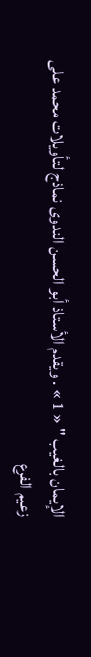الإيمان بالغيب " « 1 » . ويقدم الأستاذ أبو الحسن الندوى نماذج لتأويلات محمد على زعيم الفرع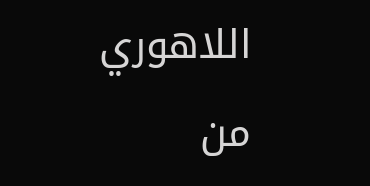اللاهوري من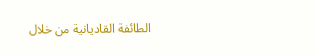الطائفة القاديانية من خلال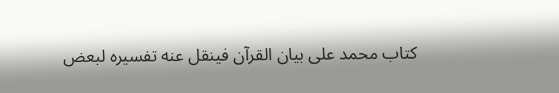كتاب محمد على بيان القرآن فينقل عنه تفسيره لبعض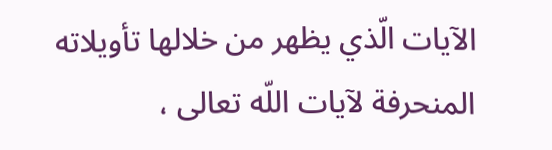الآيات الّذي يظهر من خلالها تأويلاته المنحرفة لآيات اللّه تعالى ،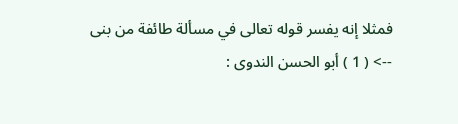فمثلا إنه يفسر قوله تعالى في مسألة طائفة من بنى
--> ( 1 ) أبو الحسن الندوى :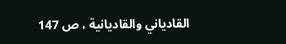القادياني والقاديانية ، ص 147